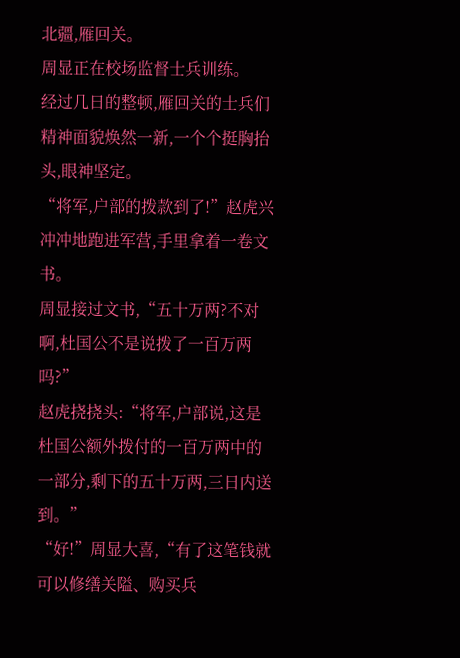北疆,雁回关。
周显正在校场监督士兵训练。
经过几日的整顿,雁回关的士兵们精神面貌焕然一新,一个个挺胸抬头,眼神坚定。
“将军,户部的拨款到了!”赵虎兴冲冲地跑进军营,手里拿着一卷文书。
周显接过文书,“五十万两?不对啊,杜国公不是说拨了一百万两吗?”
赵虎挠挠头:“将军,户部说,这是杜国公额外拨付的一百万两中的一部分,剩下的五十万两,三日内送到。”
“好!”周显大喜,“有了这笔钱就可以修缮关隘、购买兵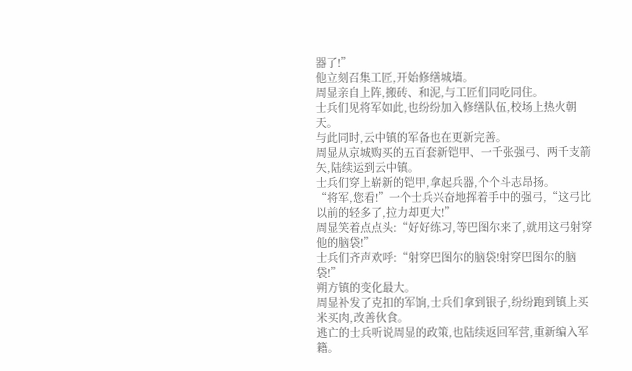器了!”
他立刻召集工匠,开始修缮城墙。
周显亲自上阵,搬砖、和泥,与工匠们同吃同住。
士兵们见将军如此,也纷纷加入修缮队伍,校场上热火朝天。
与此同时,云中镇的军备也在更新完善。
周显从京城购买的五百套新铠甲、一千张强弓、两千支箭矢,陆续运到云中镇。
士兵们穿上崭新的铠甲,拿起兵器,个个斗志昂扬。
“将军,您看!”一个士兵兴奋地挥着手中的强弓,“这弓比以前的轻多了,拉力却更大!”
周显笑着点点头:“好好练习,等巴图尔来了,就用这弓射穿他的脑袋!”
士兵们齐声欢呼:“射穿巴图尔的脑袋!射穿巴图尔的脑袋!”
朔方镇的变化最大。
周显补发了克扣的军饷,士兵们拿到银子,纷纷跑到镇上买米买肉,改善伙食。
逃亡的士兵听说周显的政策,也陆续返回军营,重新编入军籍。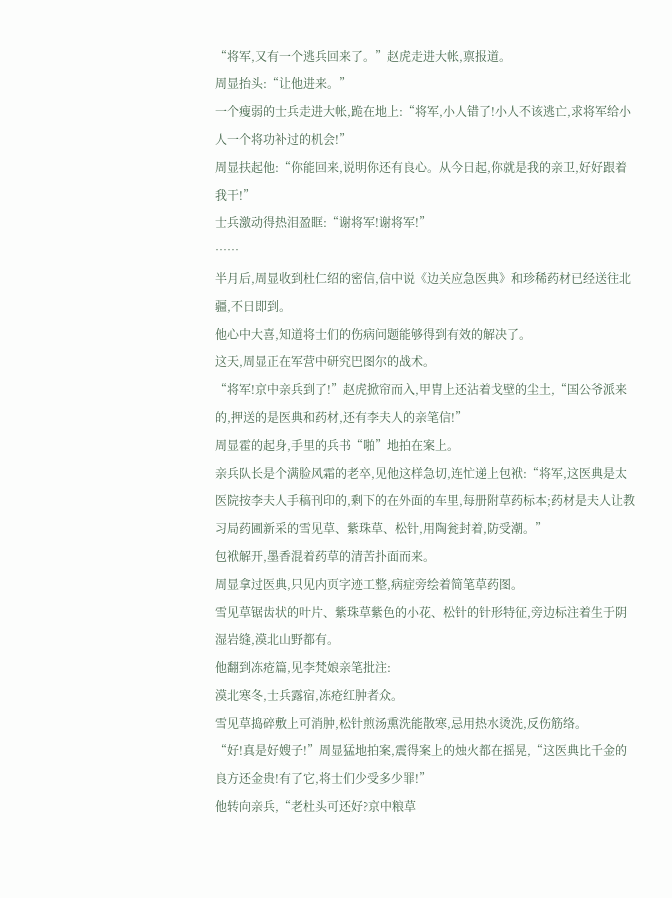“将军,又有一个逃兵回来了。”赵虎走进大帐,禀报道。
周显抬头:“让他进来。”
一个瘦弱的士兵走进大帐,跪在地上:“将军,小人错了!小人不该逃亡,求将军给小人一个将功补过的机会!”
周显扶起他:“你能回来,说明你还有良心。从今日起,你就是我的亲卫,好好跟着我干!”
士兵激动得热泪盈眶:“谢将军!谢将军!”
……
半月后,周显收到杜仁绍的密信,信中说《边关应急医典》和珍稀药材已经送往北疆,不日即到。
他心中大喜,知道将士们的伤病问题能够得到有效的解决了。
这天,周显正在军营中研究巴图尔的战术。
“将军!京中亲兵到了!”赵虎掀帘而入,甲胄上还沾着戈壁的尘土,“国公爷派来的,押送的是医典和药材,还有李夫人的亲笔信!”
周显霍的起身,手里的兵书“啪”地拍在案上。
亲兵队长是个满脸风霜的老卒,见他这样急切,连忙递上包袱:“将军,这医典是太医院按李夫人手稿刊印的,剩下的在外面的车里,每册附草药标本;药材是夫人让教习局药圃新采的雪见草、紫珠草、松针,用陶瓮封着,防受潮。”
包袱解开,墨香混着药草的清苦扑面而来。
周显拿过医典,只见内页字迹工整,病症旁绘着简笔草药图。
雪见草锯齿状的叶片、紫珠草紫色的小花、松针的针形特征,旁边标注着生于阴湿岩缝,漠北山野都有。
他翻到冻疮篇,见李梵娘亲笔批注:
漠北寒冬,士兵露宿,冻疮红肿者众。
雪见草捣碎敷上可消肿,松针煎汤熏洗能散寒,忌用热水烫洗,反伤筋络。
“好!真是好嫂子!”周显猛地拍案,震得案上的烛火都在摇晃,“这医典比千金的良方还金贵!有了它,将士们少受多少罪!”
他转向亲兵,“老杜头可还好?京中粮草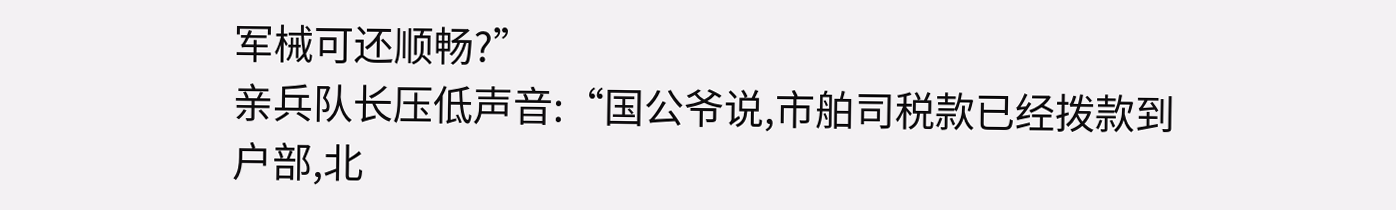军械可还顺畅?”
亲兵队长压低声音:“国公爷说,市舶司税款已经拨款到户部,北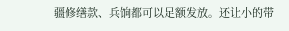疆修缮款、兵饷都可以足额发放。还让小的带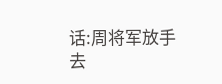话:周将军放手去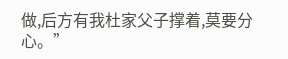做,后方有我杜家父子撑着,莫要分心。”